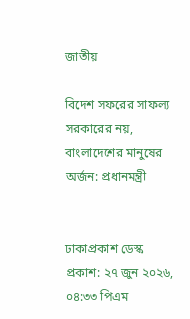জাতীয়

বিদেশ সফরের সাফল্য সরকারের নয়, বাংলাদেশের মানুষের অর্জন: প্রধানমন্ত্রী


ঢাকাপ্রকাশ ডেস্ক
প্রকাশ: ২৭ জুন ২০২৬, ০৪:৩৩ পিএম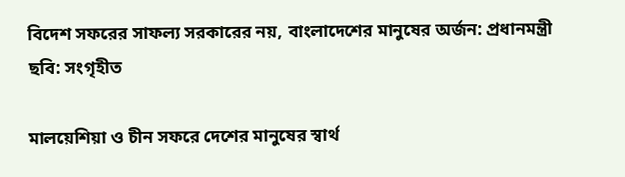বিদেশ সফরের সাফল্য সরকারের নয়, বাংলাদেশের মানুষের অর্জন: প্রধানমন্ত্রী
ছবি: সংগৃহীত

মালয়েশিয়া ও চীন সফরে দেশের মানুষের স্বার্থ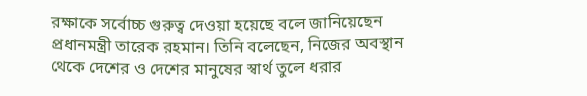রক্ষাকে সর্বোচ্চ গুরুত্ব দেওয়া হয়েছে বলে জানিয়েছেন প্রধানমন্ত্রী তারেক রহমান। তিনি বলেছেন, নিজের অবস্থান থেকে দেশের ও দেশের মানুষের স্বার্থ তুলে ধরার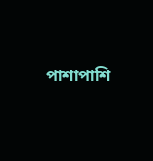পাশাপাশি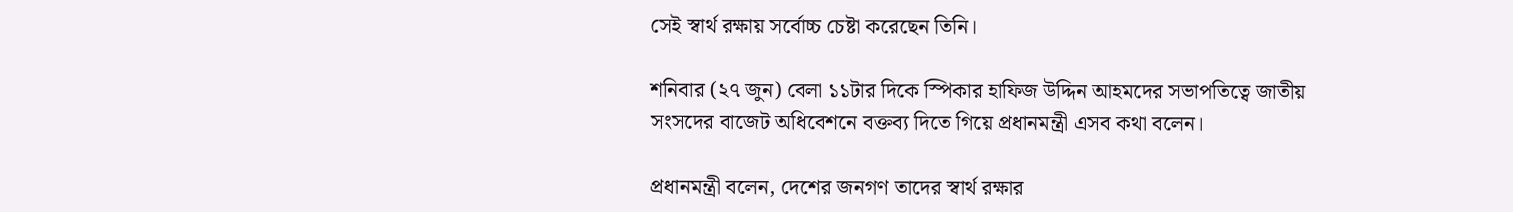সেই স্বার্থ রক্ষায় সর্বোচ্চ চেষ্টা করেছেন তিনি।

শনিবার (২৭ জুন) বেলা ১১টার দিকে স্পিকার হাফিজ উদ্দিন আহমদের সভাপতিত্বে জাতীয় সংসদের বাজেট অধিবেশনে বক্তব্য দিতে গিয়ে প্রধানমন্ত্রী এসব কথা বলেন।

প্রধানমন্ত্রী বলেন, দেশের জনগণ তাদের স্বার্থ রক্ষার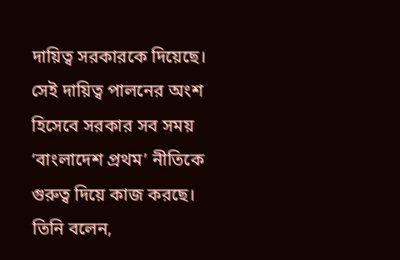দায়িত্ব সরকারকে দিয়েছে। সেই দায়িত্ব পালনের অংশ হিসেবে সরকার সব সময় ‘বাংলাদেশ প্রথম’ নীতিকে গুরুত্ব দিয়ে কাজ করছে। তিনি বলেন,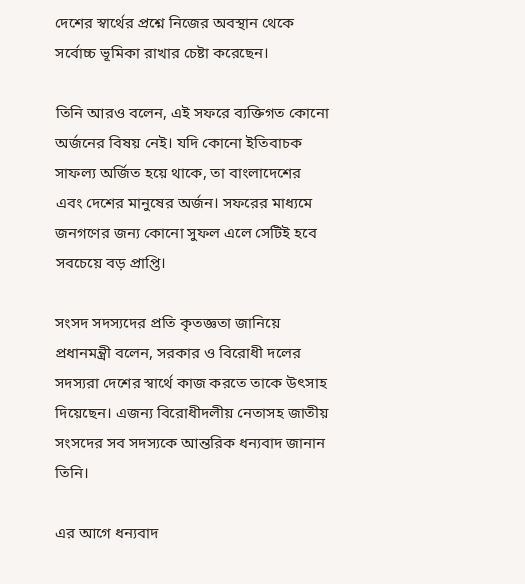দেশের স্বার্থের প্রশ্নে নিজের অবস্থান থেকে সর্বোচ্চ ভূমিকা রাখার চেষ্টা করেছেন।

তিনি আরও বলেন, এই সফরে ব্যক্তিগত কোনো অর্জনের বিষয় নেই। যদি কোনো ইতিবাচক সাফল্য অর্জিত হয়ে থাকে, তা বাংলাদেশের এবং দেশের মানুষের অর্জন। সফরের মাধ্যমে জনগণের জন্য কোনো সুফল এলে সেটিই হবে সবচেয়ে বড় প্রাপ্তি।

সংসদ সদস্যদের প্রতি কৃতজ্ঞতা জানিয়ে প্রধানমন্ত্রী বলেন, সরকার ও বিরোধী দলের সদস্যরা দেশের স্বার্থে কাজ করতে তাকে উৎসাহ দিয়েছেন। এজন্য বিরোধীদলীয় নেতাসহ জাতীয় সংসদের সব সদস্যকে আন্তরিক ধন্যবাদ জানান তিনি।

এর আগে ধন্যবাদ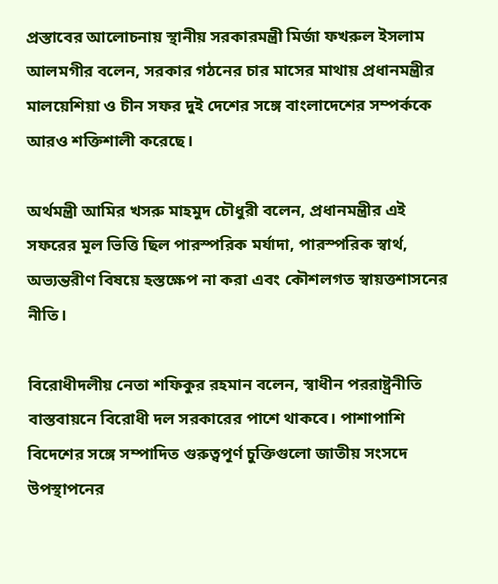প্রস্তাবের আলোচনায় স্থানীয় সরকারমন্ত্রী মির্জা ফখরুল ইসলাম আলমগীর বলেন, সরকার গঠনের চার মাসের মাথায় প্রধানমন্ত্রীর মালয়েশিয়া ও চীন সফর দুই দেশের সঙ্গে বাংলাদেশের সম্পর্ককে আরও শক্তিশালী করেছে।

অর্থমন্ত্রী আমির খসরু মাহমুদ চৌধুরী বলেন, প্রধানমন্ত্রীর এই সফরের মূল ভিত্তি ছিল পারস্পরিক মর্যাদা, পারস্পরিক স্বার্থ, অভ্যন্তরীণ বিষয়ে হস্তক্ষেপ না করা এবং কৌশলগত স্বায়ত্তশাসনের নীতি।

বিরোধীদলীয় নেতা শফিকুর রহমান বলেন, স্বাধীন পররাষ্ট্রনীতি বাস্তবায়নে বিরোধী দল সরকারের পাশে থাকবে। পাশাপাশি বিদেশের সঙ্গে সম্পাদিত গুরুত্বপূর্ণ চুক্তিগুলো জাতীয় সংসদে উপস্থাপনের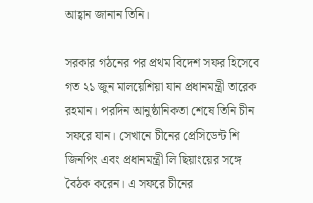আহ্বান জানান তিনি।

সরকার গঠনের পর প্রথম বিদেশ সফর হিসেবে গত ২১ জুন মালয়েশিয়া যান প্রধানমন্ত্রী তারেক রহমান। পরদিন আনুষ্ঠানিকতা শেষে তিনি চীন সফরে যান। সেখানে চীনের প্রেসিডেন্ট শি জিনপিং এবং প্রধানমন্ত্রী লি ছিয়াংয়ের সঙ্গে বৈঠক করেন। এ সফরে চীনের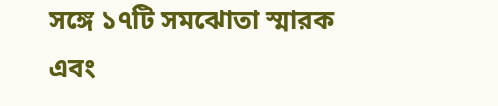সঙ্গে ১৭টি সমঝোতা স্মারক এবং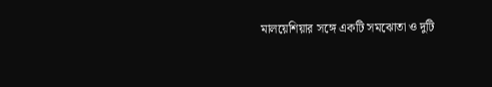মালয়েশিয়ার সঙ্গে একটি সমঝোতা ও দুটি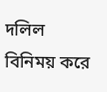দলিল বিনিময় করে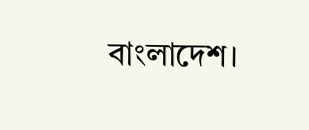বাংলাদেশ।